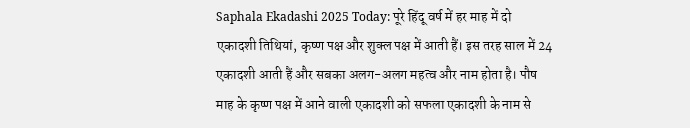Saphala Ekadashi 2025 Today: पूरे हिंदू वर्ष में हर माह में दो एकादशी तिथियां, कृष्ण पक्ष और शुक्ल पक्ष में आती हैं। इस तरह साल में 24 एकादशी आती हैं और सबका अलग-अलग महत्व और नाम होता है। पौष माह के कृष्ण पक्ष में आने वाली एकादशी को सफला एकादशी के नाम से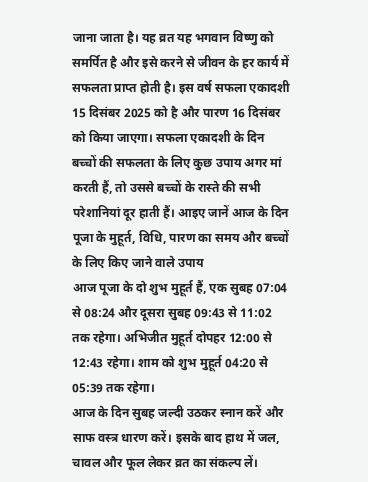जाना जाता है। यह व्रत यह भगवान विष्णु को समर्पित है और इसे करने से जीवन के हर कार्य में सफलता प्राप्त होती है। इस वर्ष सफला एकादशी 15 दिसंबर 2025 को है और पारण 16 दिसंबर को किया जाएगा। सफला एकादशी के दिन बच्चों की सफलता के लिए कुछ उपाय अगर मां करती हैं, तो उससे बच्चों के रास्ते की सभी परेशानियां दूर हाती हैं। आइए जानें आज के दिन पूजा के मुहूर्त, विधि, पारण का समय और बच्चों के लिए किए जाने वाले उपाय
आज पूजा के दो शुभ मुहूर्त हैं, एक सुबह 07:04 से 08:24 और दूसरा सुबह 09:43 से 11:02 तक रहेगा। अभिजीत मुहूर्त दोपहर 12:00 से 12:43 रहेगा। शाम को शुभ मुहूर्त 04:20 से 05:39 तक रहेगा।
आज के दिन सुबह जल्दी उठकर स्नान करें और साफ वस्त्र धारण करें। इसके बाद हाथ में जल, चावल और फूल लेकर व्रत का संकल्प लें।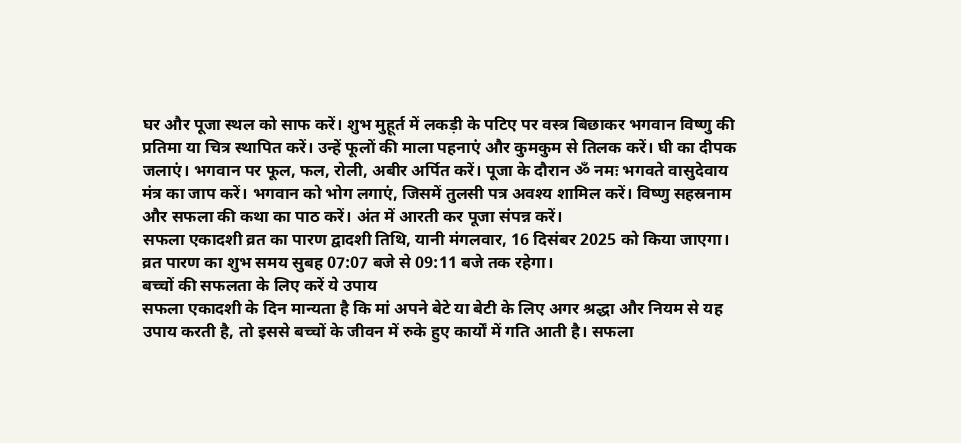घर और पूजा स्थल को साफ करें। शुभ मुहूर्त में लकड़ी के पटिए पर वस्त्र बिछाकर भगवान विष्णु की प्रतिमा या चित्र स्थापित करें। उन्हें फूलों की माला पहनाएं और कुमकुम से तिलक करें। घी का दीपक जलाएं। भगवान पर फूल, फल, रोली, अबीर अर्पित करें। पूजा के दौरान ॐ नमः भगवते वासुदेवाय मंत्र का जाप करें। भगवान को भोग लगाएं, जिसमें तुलसी पत्र अवश्य शामिल करें। विष्णु सहस्रनाम और सफला की कथा का पाठ करें। अंत में आरती कर पूजा संपन्न करें।
सफला एकादशी व्रत का पारण द्वादशी तिथि, यानी मंगलवार, 16 दिसंबर 2025 को किया जाएगा। व्रत पारण का शुभ समय सुबह 07:07 बजे से 09:11 बजे तक रहेगा।
बच्चों की सफलता के लिए करें ये उपाय
सफला एकादशी के दिन मान्यता है कि मां अपने बेटे या बेटी के लिए अगर श्रद्धा और नियम से यह उपाय करती है, तो इससे बच्चों के जीवन में रुके हुए कार्यों में गति आती है। सफला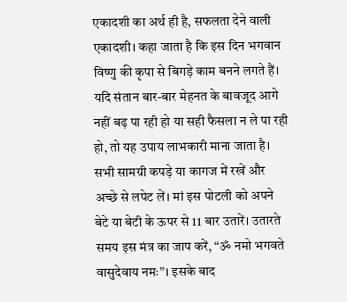एकादशी का अर्थ ही है, सफलता देने वाली एकादशी। कहा जाता है कि इस दिन भगवान विष्णु की कृपा से बिगड़े काम बनने लगते हैं। यदि संतान बार-बार मेहनत के बावजूद आगे नहीं बढ़ पा रही हो या सही फैसला न ले पा रही हो, तो यह उपाय लाभकारी माना जाता है।
सभी सामग्री कपड़े या कागज में रखें और अच्छे से लपेट लें। मां इस पोटली को अपने बेटे या बेटी के ऊपर से 11 बार उतारें। उतारते समय इस मंत्र का जाप करें, “ॐ नमो भगवते वासुदेवाय नमः”। इसके बाद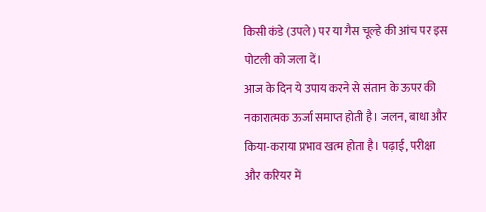किसी कंडे (उपले) पर या गैस चूल्हे की आंच पर इस पोटली को जला दें।
आज के दिन ये उपाय करने से संतान के ऊपर की नकारात्मक ऊर्जा समाप्त होती है। जलन, बाधा और किया-कराया प्रभाव खत्म होता है। पढ़ाई, परीक्षा और करियर में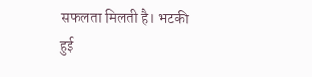सफलता मिलती है। भटकी हुई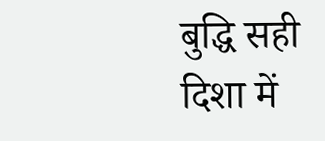बुद्धि सही दिशा में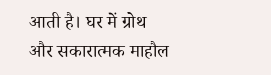आती है। घर में ग्रोथ और सकारात्मक माहौल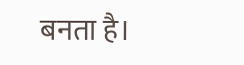बनता है।